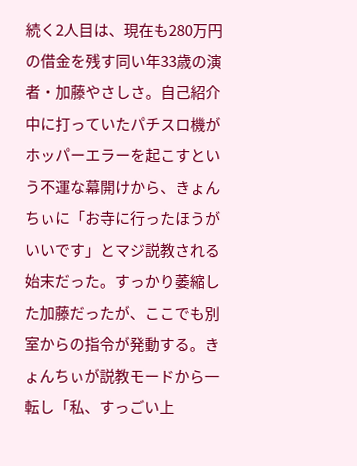続く2人目は、現在も280万円の借金を残す同い年33歳の演者・加藤やさしさ。自己紹介中に打っていたパチスロ機がホッパーエラーを起こすという不運な幕開けから、きょんちぃに「お寺に行ったほうがいいです」とマジ説教される始末だった。すっかり萎縮した加藤だったが、ここでも別室からの指令が発動する。きょんちぃが説教モードから一転し「私、すっごい上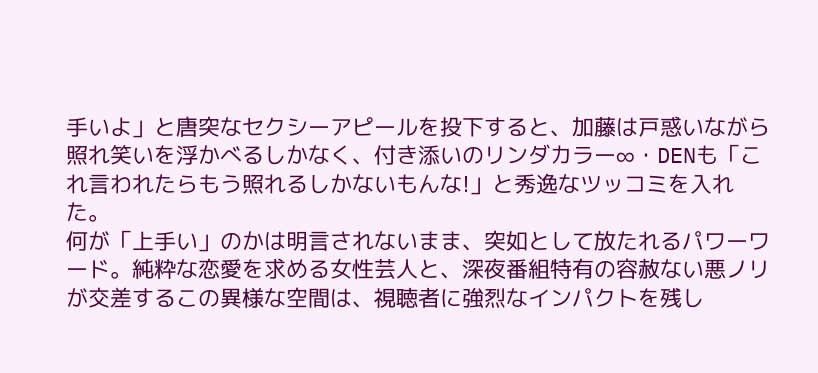手いよ」と唐突なセクシーアピールを投下すると、加藤は戸惑いながら照れ笑いを浮かべるしかなく、付き添いのリンダカラー∞・DENも「これ言われたらもう照れるしかないもんな!」と秀逸なツッコミを入れた。
何が「上手い」のかは明言されないまま、突如として放たれるパワーワード。純粋な恋愛を求める女性芸人と、深夜番組特有の容赦ない悪ノリが交差するこの異様な空間は、視聴者に強烈なインパクトを残し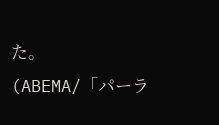た。
(ABEMA/「パーラ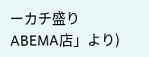ーカチ盛りABEMA店」より)